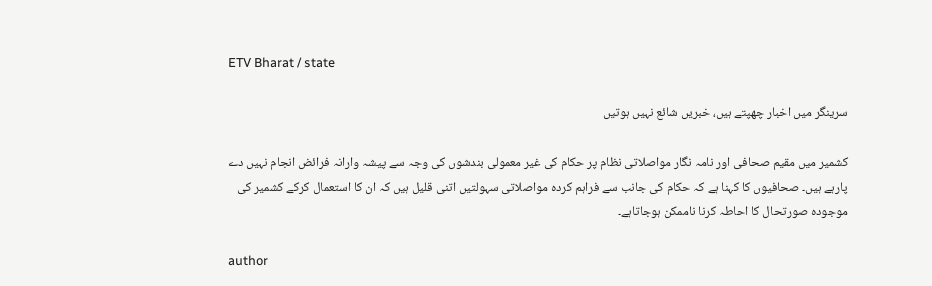ETV Bharat / state

سرینگر میں اخبار چھپتے ہیں، خبریں شائع نہیں ہوتیں

کشمیر میں مقیم صحافی اور نامہ نگار مواصلاتی نظام پر حکام کی غیر معمولی بندشوں کی وجہ سے پیشہ وارانہ فرائض انجام نہیں دے پارہے ہیں۔ صحافیوں کا کہنا ہے کہ حکام کی جانب سے فراہم کردہ مواصلاتی سہولتیں اتنی قلیل ہیں کہ ان کا استعمال کرکے کشمیر کی موجودہ صورتحال کا احاطہ کرنا ناممکن ہوجاتاہے۔

author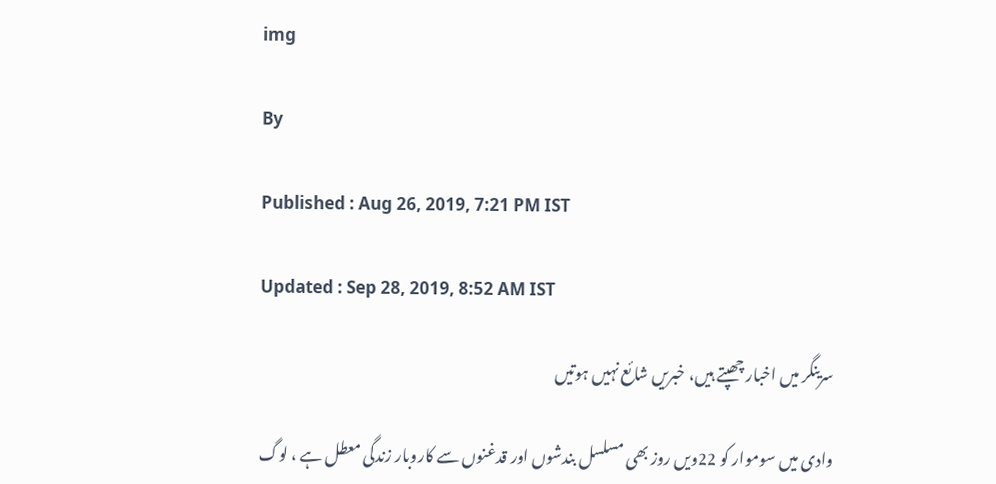img

By

Published : Aug 26, 2019, 7:21 PM IST

Updated : Sep 28, 2019, 8:52 AM IST

سرینگر میں اخبار چھپتے ہیں، خبریں شائع نہیں ہوتیں

وادی میں سوموار کو 22ویں روز بھی مسلسل بندشوں اور قدغنوں سے کاروبار زندگی معطل ہے ، لوگ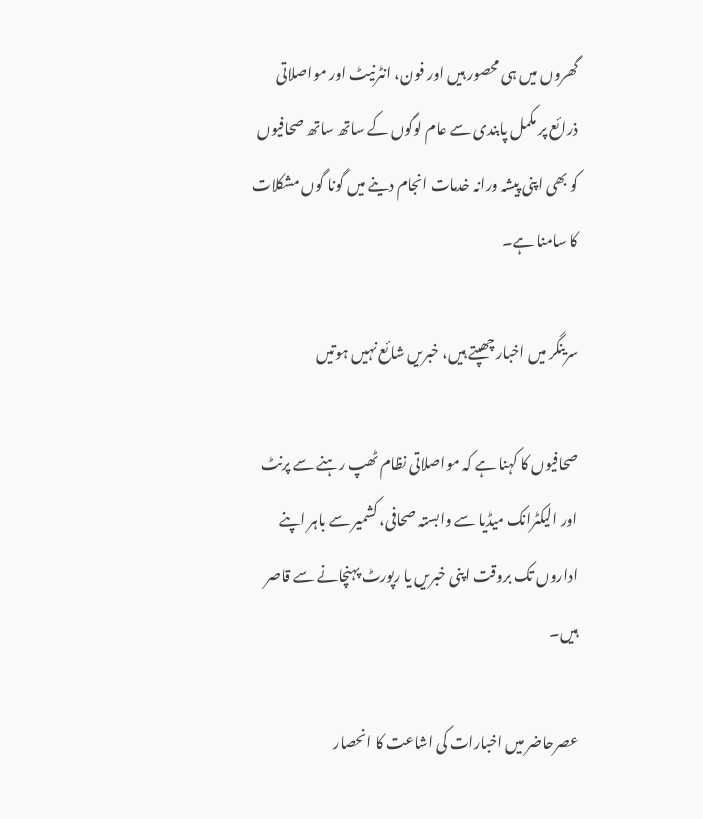گھروں میں ہی محصور ہیں اور فون، انٹرنیٹ اور مواصلاتی ذرائع پر مکمل پابندی سے عام لوگوں کے ساتھ ساتھ صحافیوں کو بھی اپنی پیشہ ورانہ خدمات انجام دینے میں گونا گوں مشکلات کا سامنا ہے۔

سرینگر میں اخبار چھپتے ہیں، خبریں شائع نہیں ہوتیں

صحافیوں کا کہنا ہے کہ مواصلاتی نظام ٹھپ رہنے سے پرنٹ اور الیکٹرانک میڈیا سے وابستہ صحافی، کشمیر سے باہر اپنے اداروں تک بروقت اپنی خبریں یا رپورٹ پہنچانے سے قاصر ہیں۔

عصرحاضر میں اخبارات کی اشاعت کا انحصار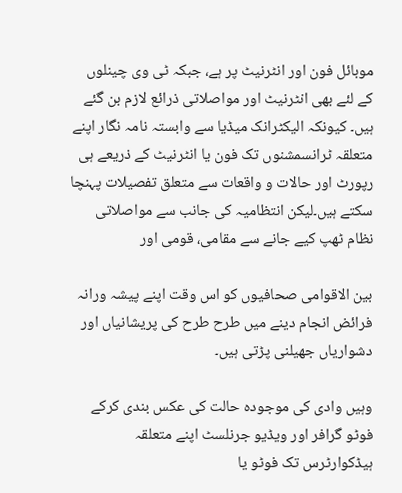موبائل فون اور انٹرنیٹ پر ہے، جبکہ ٹی وی چینلوں کے لئے بھی انٹرنیٹ اور مواصلاتی ذرائع لازم بن گئے ہیں۔ کیونکہ الیکٹرانک میڈیا سے وابستہ نامہ نگار اپنے متعلقہ ٹرانسمشنوں تک فون یا انٹرنیٹ کے ذریعے ہی رپورٹ اور حالات و واقعات سے متعلق تفصیلات پہنچا سکتے ہیں۔لیکن انتظامیہ کی جانب سے مواصلاتی نظام ٹھپ کیے جانے سے مقامی، قومی اور

بین الاقوامی صحافیوں کو اس وقت اپنے پیشہ ورانہ فرائض انجام دینے میں طرح طرح کی پریشانیاں اور دشواریاں جھیلنی پڑتی ہیں۔

وہیں وادی کی موجودہ حالت کی عکس بندی کرکے فوٹو گرافر اور ویڈیو جرنلسٹ اپنے متعلقہ ہیڈکوارٹرس تک فوٹو یا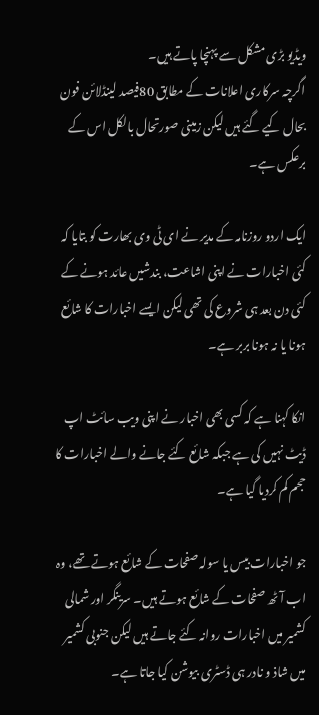ویڈیو بڑی مشکل سے پہنچا پاتے ہیں۔
اگرچہ سرکاری اعلانات کے مطابق 80فیصد لینڈلائن فون بحال کیے گئے ہیں لیکن زمینی صورتحال بالکل اس کے برعکس ہے۔

ایک اردو روزنامہ کے مدیر نے ای ٹی وی بھارت کو بتایا کہ کئی اخبارات نے اپنی اشاعت، بندشیں عائد ہونے کے کئی دن بعد ہی شروع کی تھی لیکن ایسے اخبارات کا شائع ہونا یا نہ ہونا بربر ہے۔

انکا کہنا ہے کہ کسی بھی اخبار نے اپنی ویب سائٹ اپ ڈیٹ نہیں کی ہے جبکہ شائع کئے جانے والے اخبارات کا حجم کم کردیا گیا ہے۔

جو اخبارات بیس یا سولہ صفحات کے شائع ہوتے تھے، وہ اب آٹھ صفحات کے شائع ہوتے ہیں۔ سرینگر اور شمالی کشمیر میں اخبارات روانہ کئے جاتے ہیں لیکن جنوبی کشمیر میں شاذ و نادر ہی ڈسٹری بیوشن کیا جاتا ہے۔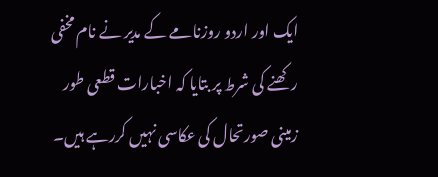ایک اور اردو روزنامے کے مدیر نے نام مخفی رکھنے کی شرط پر بتایا کہ اخبارات قطعی طور زمینی صورتحال کی عکاسی نہیں کررہے ہیں۔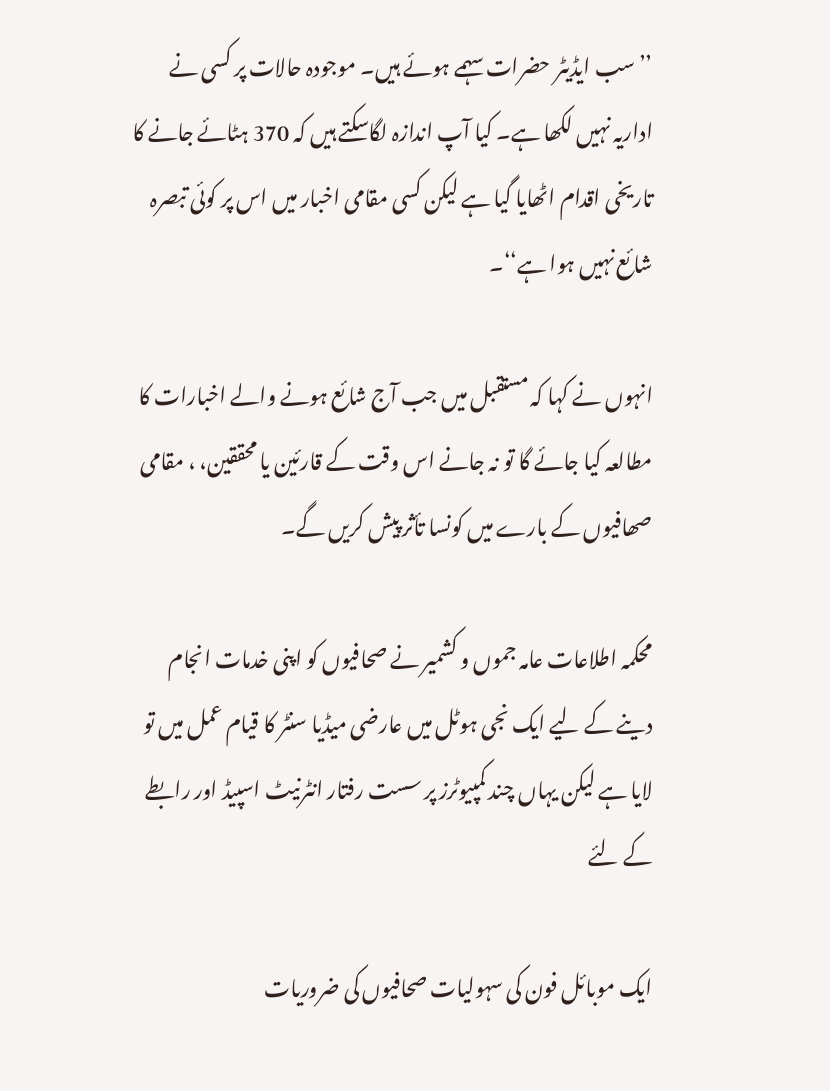’’سب ایڈیٹر حضرات سہمے ہوئے ہیں۔ موجودہ حالات پر کسی نے اداریہ نہیں لکھا ہے۔ کیا آپ اندازہ لگاسکتے ہیں کہ 370 ہٹائے جانے کا تاریخی اقدام اٹھایا گیا ہے لیکن کسی مقامی اخبار میں اس پر کوئی تبصرہ شائع نہیں ہوا ہے‘‘۔

انہوں نے کہا کہ مستقبل میں جب آج شائع ہونے والے اخبارات کا مطالعہ کیا جائے گا تو نہ جانے اس وقت کے قارئین یا محققین، ، مقامی صھافیوں کے بارے میں کونسا تأثر پیش کریں گے۔

محکمہ اطلاعات عامہ جموں و کشمیر نے صحافیوں کو اپنی خدمات انجام دینے کے لیے ایک نجی ہوٹل میں عارضی میڈیا سنٹر کا قیام عمل میں تو لایا ہے لیکن یہاں چند کمپیوٹرز پر سست رفتار انٹرنیٹ اسپیڈ اور رابطے کے لئے

ایک موبائل فون کی سہولیات صحافیوں کی ضروریات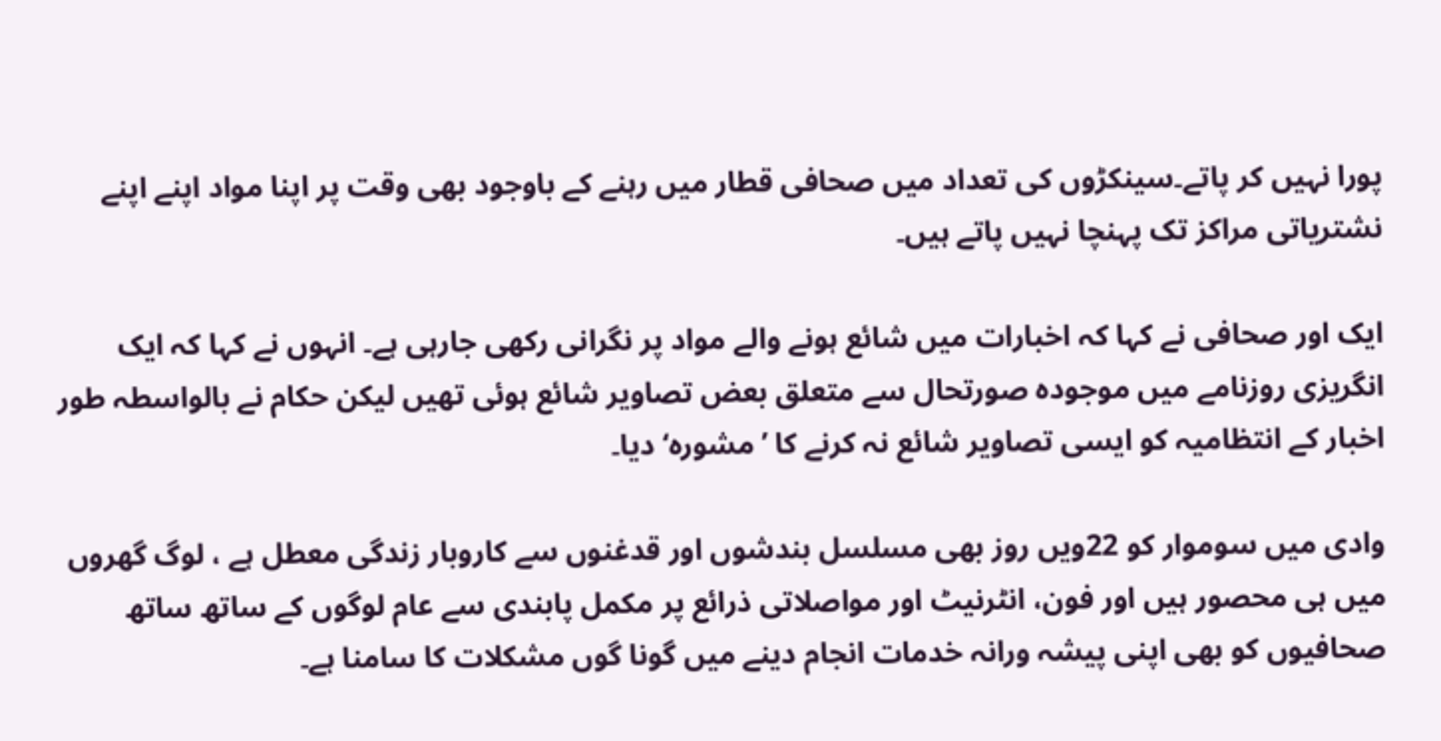پورا نہیں کر پاتے۔سینکڑوں کی تعداد میں صحافی قطار میں رہنے کے باوجود بھی وقت پر اپنا مواد اپنے اپنے نشتریاتی مراکز تک پہنچا نہیں پاتے ہیں۔

ایک اور صحافی نے کہا کہ اخبارات میں شائع ہونے والے مواد پر نگرانی رکھی جارہی ہے۔ انہوں نے کہا کہ ایک انگریزی روزنامے میں موجودہ صورتحال سے متعلق بعض تصاویر شائع ہوئی تھیں لیکن حکام نے بالواسطہ طور اخبار کے انتظامیہ کو ایسی تصاویر شائع نہ کرنے کا ’مشورہ‘ دیا۔

وادی میں سوموار کو 22ویں روز بھی مسلسل بندشوں اور قدغنوں سے کاروبار زندگی معطل ہے ، لوگ گھروں میں ہی محصور ہیں اور فون، انٹرنیٹ اور مواصلاتی ذرائع پر مکمل پابندی سے عام لوگوں کے ساتھ ساتھ صحافیوں کو بھی اپنی پیشہ ورانہ خدمات انجام دینے میں گونا گوں مشکلات کا سامنا ہے۔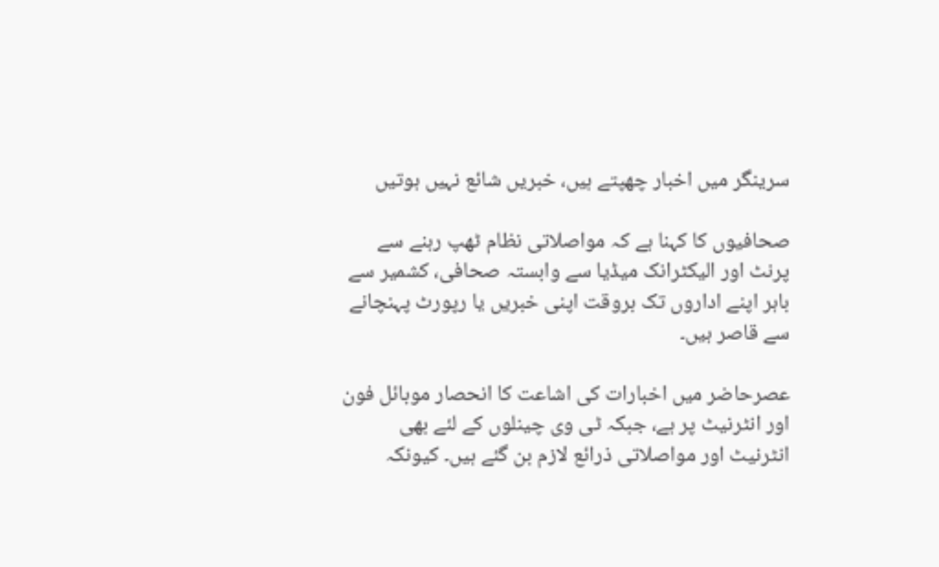سرینگر میں اخبار چھپتے ہیں، خبریں شائع نہیں ہوتیں

صحافیوں کا کہنا ہے کہ مواصلاتی نظام ٹھپ رہنے سے پرنٹ اور الیکٹرانک میڈیا سے وابستہ صحافی، کشمیر سے باہر اپنے اداروں تک بروقت اپنی خبریں یا رپورٹ پہنچانے سے قاصر ہیں۔

عصرحاضر میں اخبارات کی اشاعت کا انحصار موبائل فون اور انٹرنیٹ پر ہے، جبکہ ٹی وی چینلوں کے لئے بھی انٹرنیٹ اور مواصلاتی ذرائع لازم بن گئے ہیں۔ کیونکہ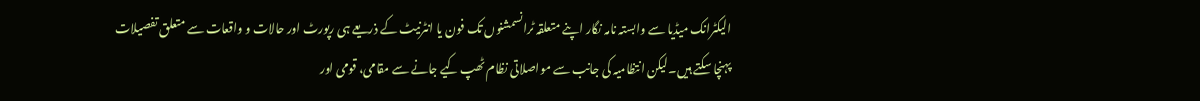الیکٹرانک میڈیا سے وابستہ نامہ نگار اپنے متعلقہ ٹرانسمشنوں تک فون یا انٹرنیٹ کے ذریعے ہی رپورٹ اور حالات و واقعات سے متعلق تفصیلات پہنچا سکتے ہیں۔لیکن انتظامیہ کی جانب سے مواصلاتی نظام ٹھپ کیے جانے سے مقامی، قومی اور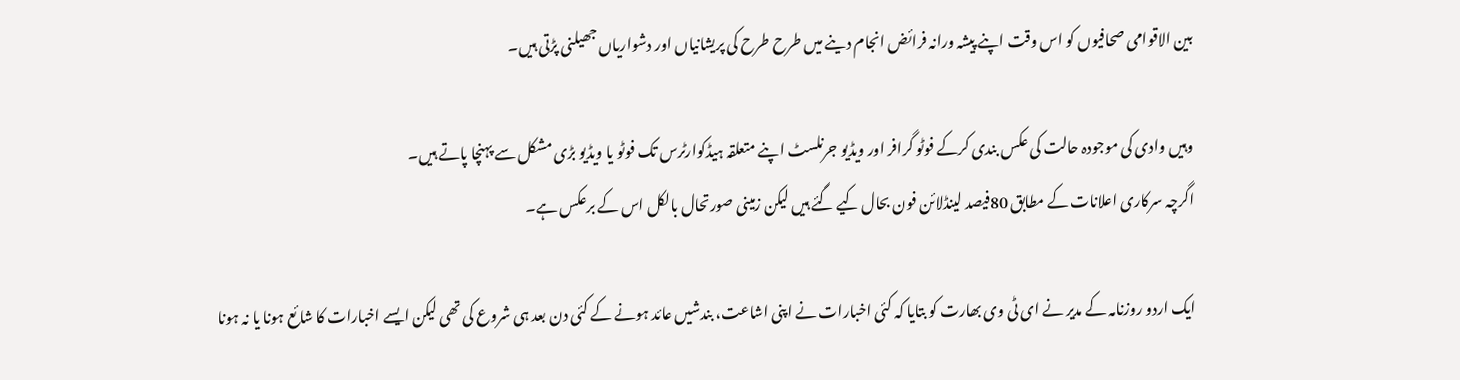بین الاقوامی صحافیوں کو اس وقت اپنے پیشہ ورانہ فرائض انجام دینے میں طرح طرح کی پریشانیاں اور دشواریاں جھیلنی پڑتی ہیں۔

وہیں وادی کی موجودہ حالت کی عکس بندی کرکے فوٹو گرافر اور ویڈیو جرنلسٹ اپنے متعلقہ ہیڈکوارٹرس تک فوٹو یا ویڈیو بڑی مشکل سے پہنچا پاتے ہیں۔
اگرچہ سرکاری اعلانات کے مطابق 80فیصد لینڈلائن فون بحال کیے گئے ہیں لیکن زمینی صورتحال بالکل اس کے برعکس ہے۔

ایک اردو روزنامہ کے مدیر نے ای ٹی وی بھارت کو بتایا کہ کئی اخبارات نے اپنی اشاعت، بندشیں عائد ہونے کے کئی دن بعد ہی شروع کی تھی لیکن ایسے اخبارات کا شائع ہونا یا نہ ہونا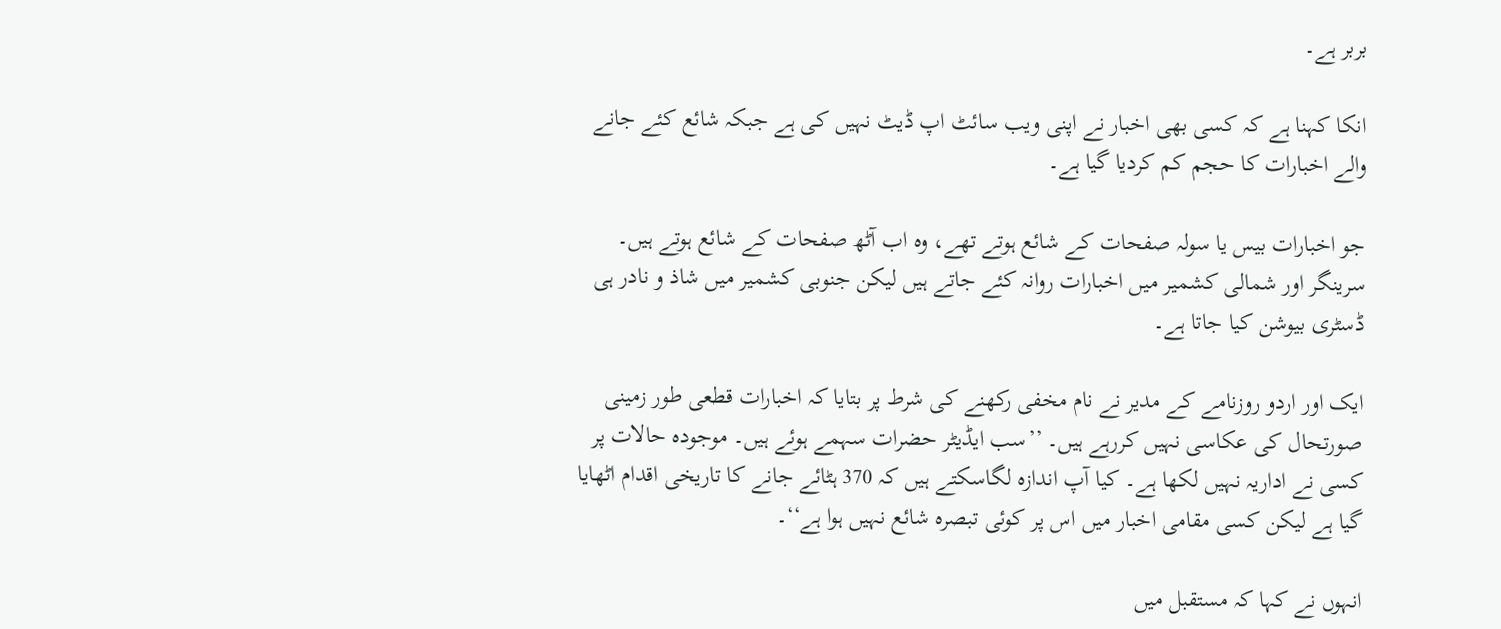بربر ہے۔

انکا کہنا ہے کہ کسی بھی اخبار نے اپنی ویب سائٹ اپ ڈیٹ نہیں کی ہے جبکہ شائع کئے جانے والے اخبارات کا حجم کم کردیا گیا ہے۔

جو اخبارات بیس یا سولہ صفحات کے شائع ہوتے تھے، وہ اب آٹھ صفحات کے شائع ہوتے ہیں۔ سرینگر اور شمالی کشمیر میں اخبارات روانہ کئے جاتے ہیں لیکن جنوبی کشمیر میں شاذ و نادر ہی ڈسٹری بیوشن کیا جاتا ہے۔

ایک اور اردو روزنامے کے مدیر نے نام مخفی رکھنے کی شرط پر بتایا کہ اخبارات قطعی طور زمینی صورتحال کی عکاسی نہیں کررہے ہیں۔ ’’سب ایڈیٹر حضرات سہمے ہوئے ہیں۔ موجودہ حالات پر کسی نے اداریہ نہیں لکھا ہے۔ کیا آپ اندازہ لگاسکتے ہیں کہ 370 ہٹائے جانے کا تاریخی اقدام اٹھایا گیا ہے لیکن کسی مقامی اخبار میں اس پر کوئی تبصرہ شائع نہیں ہوا ہے‘‘۔

انہوں نے کہا کہ مستقبل میں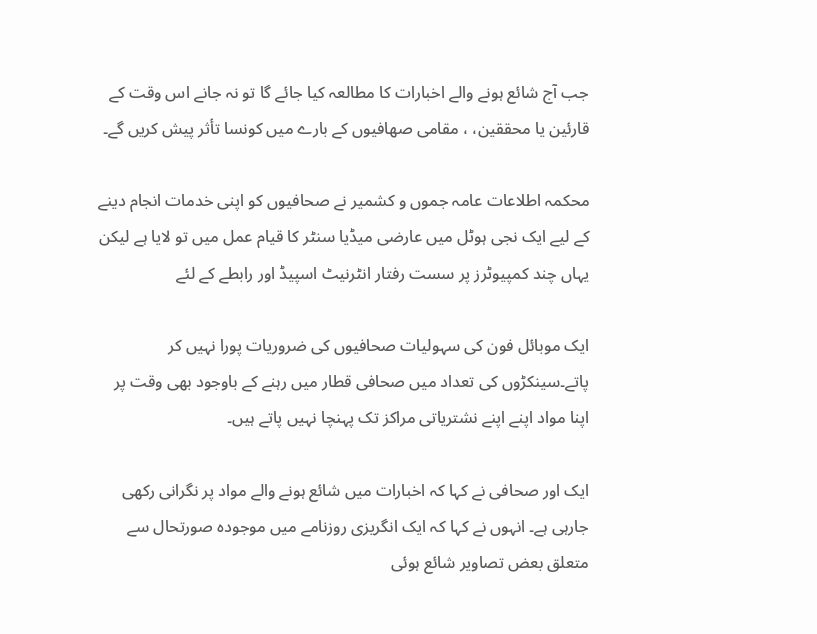جب آج شائع ہونے والے اخبارات کا مطالعہ کیا جائے گا تو نہ جانے اس وقت کے قارئین یا محققین، ، مقامی صھافیوں کے بارے میں کونسا تأثر پیش کریں گے۔

محکمہ اطلاعات عامہ جموں و کشمیر نے صحافیوں کو اپنی خدمات انجام دینے کے لیے ایک نجی ہوٹل میں عارضی میڈیا سنٹر کا قیام عمل میں تو لایا ہے لیکن یہاں چند کمپیوٹرز پر سست رفتار انٹرنیٹ اسپیڈ اور رابطے کے لئے

ایک موبائل فون کی سہولیات صحافیوں کی ضروریات پورا نہیں کر پاتے۔سینکڑوں کی تعداد میں صحافی قطار میں رہنے کے باوجود بھی وقت پر اپنا مواد اپنے اپنے نشتریاتی مراکز تک پہنچا نہیں پاتے ہیں۔

ایک اور صحافی نے کہا کہ اخبارات میں شائع ہونے والے مواد پر نگرانی رکھی جارہی ہے۔ انہوں نے کہا کہ ایک انگریزی روزنامے میں موجودہ صورتحال سے متعلق بعض تصاویر شائع ہوئی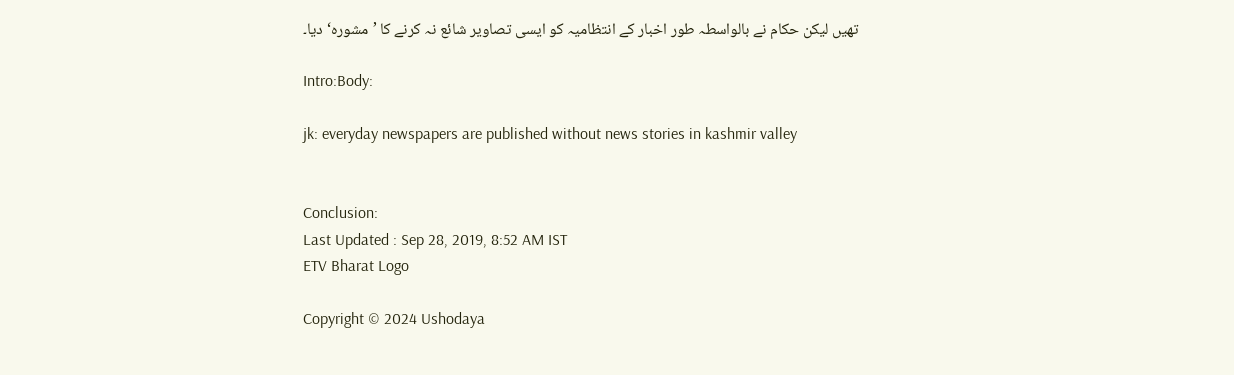تھیں لیکن حکام نے بالواسطہ طور اخبار کے انتظامیہ کو ایسی تصاویر شائع نہ کرنے کا ’مشورہ‘ دیا۔

Intro:Body:

jk: everyday newspapers are published without news stories in kashmir valley


Conclusion:
Last Updated : Sep 28, 2019, 8:52 AM IST
ETV Bharat Logo

Copyright © 2024 Ushodaya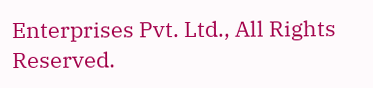Enterprises Pvt. Ltd., All Rights Reserved.